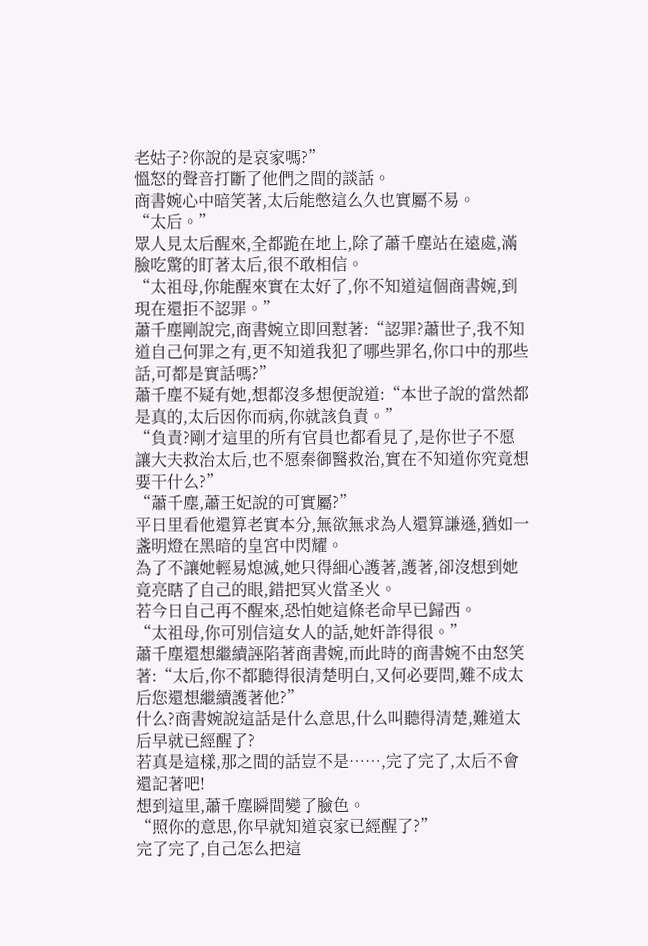老姑子?你說的是哀家嗎?”
慍怒的聲音打斷了他們之間的談話。
商書婉心中暗笑著,太后能憋這么久也實屬不易。
“太后。”
眾人見太后醒來,全都跪在地上,除了蕭千塵站在遠處,滿臉吃驚的盯著太后,很不敢相信。
“太祖母,你能醒來實在太好了,你不知道這個商書婉,到現在還拒不認罪。”
蕭千塵剛說完,商書婉立即回懟著:“認罪?蕭世子,我不知道自己何罪之有,更不知道我犯了哪些罪名,你口中的那些話,可都是實話嗎?”
蕭千塵不疑有她,想都沒多想便說道:“本世子說的當然都是真的,太后因你而病,你就該負責。”
“負責?剛才這里的所有官員也都看見了,是你世子不愿讓大夫救治太后,也不愿秦御醫救治,實在不知道你究竟想要干什么?”
“蕭千塵,蕭王妃說的可實屬?”
平日里看他還算老實本分,無欲無求為人還算謙遜,猶如一盞明燈在黑暗的皇宮中閃耀。
為了不讓她輕易熄滅,她只得細心護著,護著,卻沒想到她竟亮瞎了自己的眼,錯把冥火當圣火。
若今日自己再不醒來,恐怕她這條老命早已歸西。
“太祖母,你可別信這女人的話,她奸詐得很。”
蕭千塵還想繼續誣陷著商書婉,而此時的商書婉不由怒笑著:“太后,你不都聽得很清楚明白,又何必要問,難不成太后您還想繼續護著他?”
什么?商書婉說這話是什么意思,什么叫聽得清楚,難道太后早就已經醒了?
若真是這樣,那之間的話豈不是……,完了完了,太后不會還記著吧!
想到這里,蕭千塵瞬間變了臉色。
“照你的意思,你早就知道哀家已經醒了?”
完了完了,自己怎么把這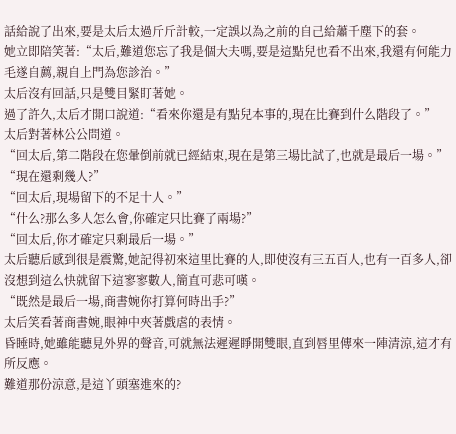話給說了出來,要是太后太過斤斤計較,一定誤以為之前的自己給蕭千塵下的套。
她立即陪笑著:“太后,難道您忘了我是個大夫嗎,要是這點兒也看不出來,我還有何能力毛遂自薦,親自上門為您診治。”
太后沒有回話,只是雙目緊盯著她。
過了許久,太后才開口說道:“看來你還是有點兒本事的,現在比賽到什么階段了。”
太后對著林公公問道。
“回太后,第二階段在您暈倒前就已經結束,現在是第三場比試了,也就是最后一場。”
“現在還剩幾人?”
“回太后,現場留下的不足十人。”
“什么?那么多人怎么會,你確定只比賽了兩場?”
“回太后,你才確定只剩最后一場。”
太后聽后感到很是震驚,她記得初來這里比賽的人,即使沒有三五百人,也有一百多人,卻沒想到這么快就留下這寥寥數人,簡直可悲可嘆。
“既然是最后一場,商書婉你打算何時出手?”
太后笑看著商書婉,眼神中夾著戲虐的表情。
昏睡時,她雖能聽見外界的聲音,可就無法遲遲睜開雙眼,直到唇里傳來一陣清涼,這才有所反應。
難道那份涼意,是這丫頭塞進來的?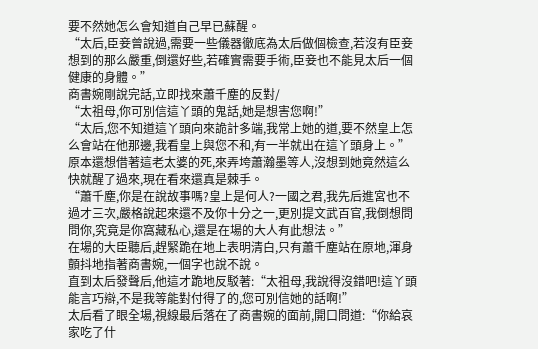要不然她怎么會知道自己早已蘇醒。
“太后,臣妾曾說過,需要一些儀器徹底為太后做個檢查,若沒有臣妾想到的那么嚴重,倒還好些,若確實需要手術,臣妾也不能見太后一個健康的身體。”
商書婉剛說完話,立即找來蕭千塵的反對/
“太祖母,你可別信這丫頭的鬼話,她是想害您啊!”
“太后,您不知道這丫頭向來詭計多端,我常上她的道,要不然皇上怎么會站在他那邊,我看皇上與您不和,有一半就出在這丫頭身上。”
原本還想借著這老太婆的死,來弄垮蕭瀚墨等人,沒想到她竟然這么快就醒了過來,現在看來還真是棘手。
“蕭千塵,你是在說故事嗎?皇上是何人?一國之君,我先后進宮也不過才三次,嚴格說起來還不及你十分之一,更別提文武百官,我倒想問問你,究竟是你窩藏私心,還是在場的大人有此想法。”
在場的大臣聽后,趕緊跪在地上表明清白,只有蕭千塵站在原地,渾身顫抖地指著商書婉,一個字也說不說。
直到太后發聲后,他這才跪地反駁著:“太祖母,我說得沒錯吧!這丫頭能言巧辯,不是我等能對付得了的,您可別信她的話啊!”
太后看了眼全場,視線最后落在了商書婉的面前,開口問道:“你給哀家吃了什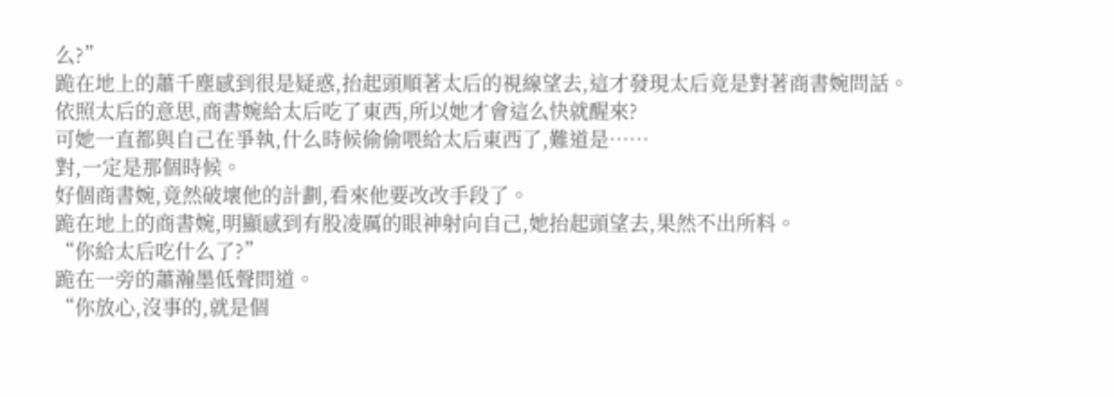么?”
跪在地上的蕭千塵感到很是疑惑,抬起頭順著太后的視線望去,這才發現太后竟是對著商書婉問話。
依照太后的意思,商書婉給太后吃了東西,所以她才會這么快就醒來?
可她一直都與自己在爭執,什么時候偷偷喂給太后東西了,難道是……
對,一定是那個時候。
好個商書婉,竟然破壞他的計劃,看來他要改改手段了。
跪在地上的商書婉,明顯感到有股凌厲的眼神射向自己,她抬起頭望去,果然不出所料。
“你給太后吃什么了?”
跪在一旁的蕭瀚墨低聲問道。
“你放心,沒事的,就是個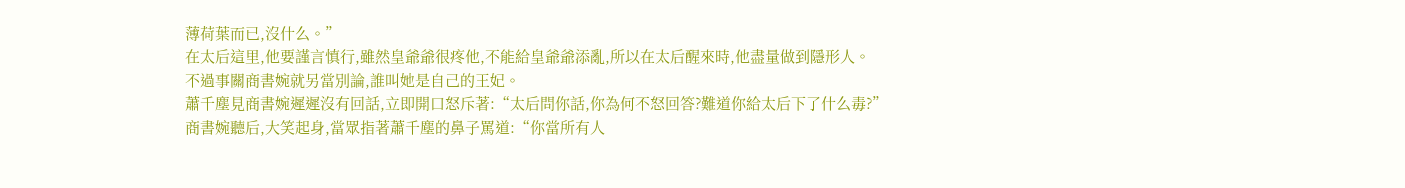薄荷葉而已,沒什么。”
在太后這里,他要謹言慎行,雖然皇爺爺很疼他,不能給皇爺爺添亂,所以在太后醒來時,他盡量做到隱形人。
不過事關商書婉就另當別論,誰叫她是自己的王妃。
蕭千塵見商書婉遲遲沒有回話,立即開口怒斥著:“太后問你話,你為何不怒回答?難道你給太后下了什么毒?”
商書婉聽后,大笑起身,當眾指著蕭千塵的鼻子罵道:“你當所有人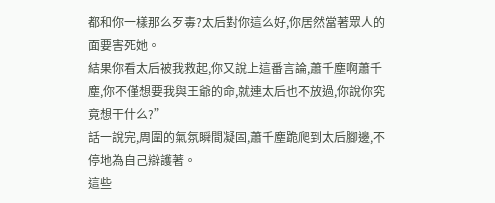都和你一樣那么歹毒?太后對你這么好,你居然當著眾人的面要害死她。
結果你看太后被我救起,你又說上這番言論,蕭千塵啊蕭千塵,你不僅想要我與王爺的命,就連太后也不放過,你說你究竟想干什么?”
話一說完,周圍的氣氛瞬間凝固,蕭千塵跪爬到太后腳邊,不停地為自己辯護著。
這些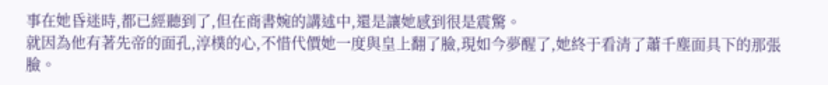事在她昏迷時,都已經聽到了,但在商書婉的講述中,還是讓她感到很是震驚。
就因為他有著先帝的面孔,淳樸的心,不惜代價她一度與皇上翻了臉,現如今夢醒了,她終于看清了蕭千塵面具下的那張臉。